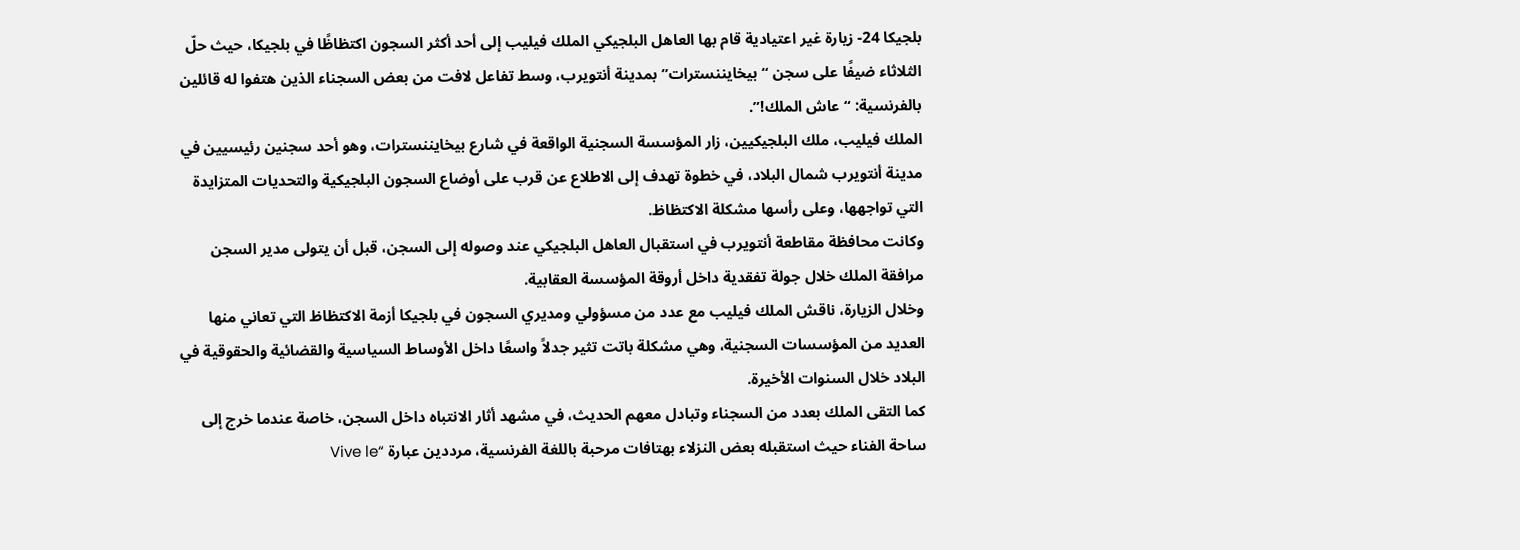بلجيكا 24- زيارة غير اعتيادية قام بها العاهل البلجيكي الملك فيليب إلى أحد أكثر السجون اكتظاظًا في بلجيكا، حيث حلّ الثلاثاء ضيفًا على سجن “بيخايننسترات” بمدينة أنتويرب، وسط تفاعل لافت من بعض السجناء الذين هتفوا له قائلين بالفرنسية: “عاش الملك!”.
الملك فيليب، ملك البلجيكيين، زار المؤسسة السجنية الواقعة في شارع بيخايننسترات، وهو أحد سجنين رئيسيين في مدينة أنتويرب شمال البلاد، في خطوة تهدف إلى الاطلاع عن قرب على أوضاع السجون البلجيكية والتحديات المتزايدة التي تواجهها، وعلى رأسها مشكلة الاكتظاظ.
وكانت محافظة مقاطعة أنتويرب في استقبال العاهل البلجيكي عند وصوله إلى السجن، قبل أن يتولى مدير السجن مرافقة الملك خلال جولة تفقدية داخل أروقة المؤسسة العقابية.
وخلال الزيارة، ناقش الملك فيليب مع عدد من مسؤولي ومديري السجون في بلجيكا أزمة الاكتظاظ التي تعاني منها العديد من المؤسسات السجنية، وهي مشكلة باتت تثير جدلاً واسعًا داخل الأوساط السياسية والقضائية والحقوقية في البلاد خلال السنوات الأخيرة.
كما التقى الملك بعدد من السجناء وتبادل معهم الحديث، في مشهد أثار الانتباه داخل السجن، خاصة عندما خرج إلى ساحة الفناء حيث استقبله بعض النزلاء بهتافات مرحبة باللغة الفرنسية، مرددين عبارة “Vive le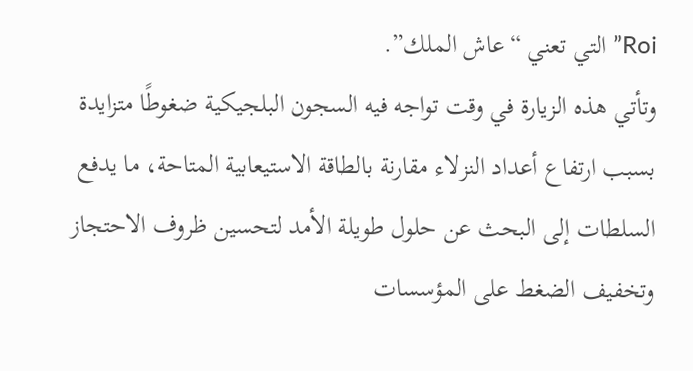Roi” التي تعني “عاش الملك”.
وتأتي هذه الزيارة في وقت تواجه فيه السجون البلجيكية ضغوطًا متزايدة بسبب ارتفاع أعداد النزلاء مقارنة بالطاقة الاستيعابية المتاحة، ما يدفع السلطات إلى البحث عن حلول طويلة الأمد لتحسين ظروف الاحتجاز وتخفيف الضغط على المؤسسات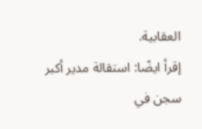العقابية.
إقرأ ايضًا: استقالة مدير أكبر سجن في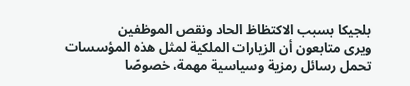بلجيكا بسبب الاكتظاظ الحاد ونقص الموظفين
ويرى متابعون أن الزيارات الملكية لمثل هذه المؤسسات تحمل رسائل رمزية وسياسية مهمة، خصوصًا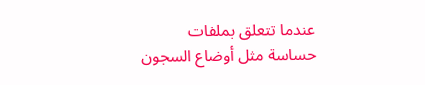عندما تتعلق بملفات حساسة مثل أوضاع السجون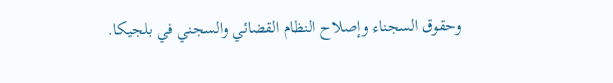وحقوق السجناء وإصلاح النظام القضائي والسجني في بلجيكا.